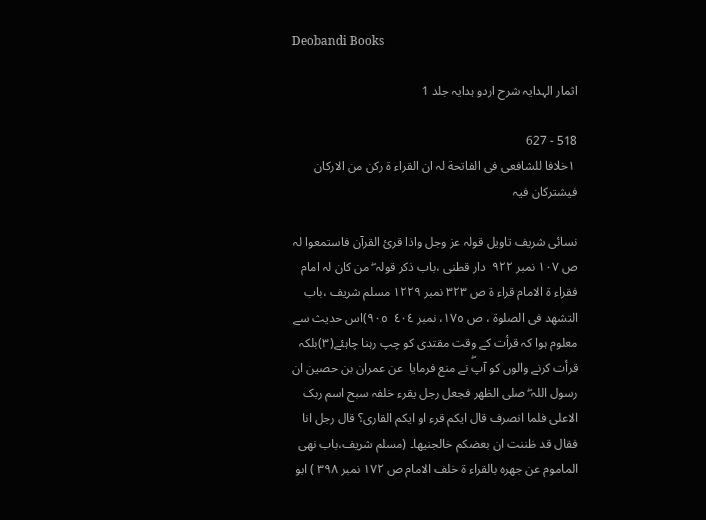Deobandi Books

اثمار الہدایہ شرح اردو ہدایہ جلد 1

518 - 627
 ١خلافا للشافعی فی الفاتحة لہ ان القراء ة رکن من الارکان فیشترکان فیہ

نسائی شریف تاویل قولہ عز وجل واذا قریٔ القرآن فاستمعوا لہ ص ١٠٧ نمبر ٩٢٢  دار قطنی ،باب ذکر قولہ ۖ من کان لہ امام فقراء ة الامام قراء ة ص ٣٢٣ نمبر ١٢٢٩ مسلم شریف ،باب التشھد فی الصلوة ، ص ١٧٥، نمبر ٤٠٤  ٩٠٥)اس حدیث سے معلوم ہوا کہ قرأت کے وقت مقتدی کو چپ رہنا چاہئے(٣)بلکہ قرأت کرنے والوں کو آپۖ نے منع فرمایا  عن عمران بن حصین ان رسول اللہ ۖ صلی الظھر فجعل رجل یقرء خلفہ سبح اسم ربک الاعلی فلما انصرف قال ایکم قرء او ایکم القاری؟ قال رجل انا فقال قد ظننت ان بعضکم خالجنیھا۔ (مسلم شریف،باب نھی الماموم عن جھرہ بالقراء ة خلف الامام ص ١٧٢ نمبر ٣٩٨ ) ابو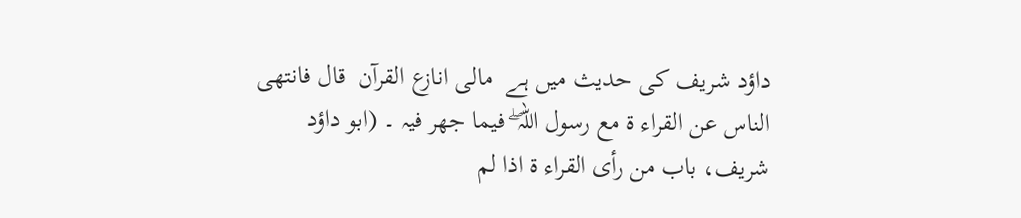داؤد شریف کی حدیث میں ہے  مالی انازع القرآن  قال فانتھی الناس عن القراء ة مع رسول اللہ ۖ فیما جھر فیہ ۔ (ابو داؤد شریف، باب من رأی القراء ة اذا لم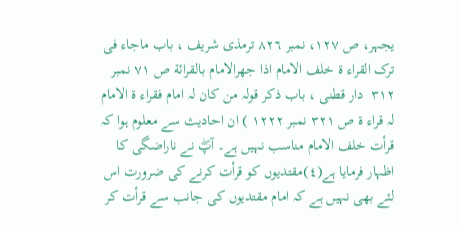یجہر، ص ١٢٧، نمبر ٨٢٦ ترمذی شریف ، باب ماجاء فی ترک القراء ة خلف الامام اذا جھرالامام بالقرائة ص ٧١ نمبر ٣١٢  دار قطنی ، باب ذکر قولہ من کان لہ امام فقراء ة الامام لہ قراء ة ص ٣٢١ نمبر ١٢٢٢ ) ان احادیث سے معلوم ہوا کہ قرأت خلف الامام مناسب نہیں ہے۔ آپۖ نے ناراضگی کا اظہار فرمایا ہے(٤)مقتدیوں کو قرأت کرنے کی ضرورت اس لئے بھی نہیں ہے کہ امام مقتدیوں کی جانب سے قرأت کر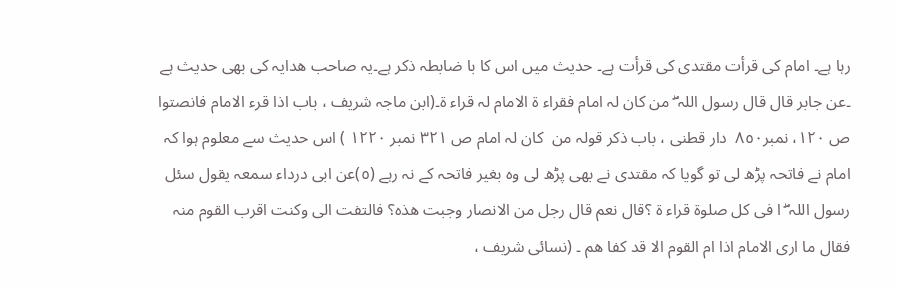رہا ہے۔ امام کی قرأت مقتدی کی قرأت ہے۔ حدیث میں اس کا با ضابطہ ذکر ہے۔یہ صاحب ھدایہ کی بھی حدیث ہے ۔عن جابر قال قال رسول اللہ ۖ من کان لہ امام فقراء ة الامام لہ قراء ة۔(ابن ماجہ شریف ، باب اذا قرء الامام فانصتوا ص ١٢٠، نمبر٨٥٠  دار قطنی ، باب ذکر قولہ من  کان لہ امام ص ٣٢١ نمبر ١٢٢٠ ) اس حدیث سے معلوم ہوا کہ امام نے فاتحہ پڑھ لی تو گویا کہ مقتدی نے بھی پڑھ لی وہ بغیر فاتحہ کے نہ رہے (٥)عن ابی درداء سمعہ یقول سئل رسول اللہ ۖ ا فی کل صلوة قراء ة ؟قال نعم قال رجل من الانصار وجبت ھذہ؟ فالتفت الی وکنت اقرب القوم منہ فقال ما اری الامام اذا ام القوم الا قد کفا ھم ۔ (نسائی شریف ،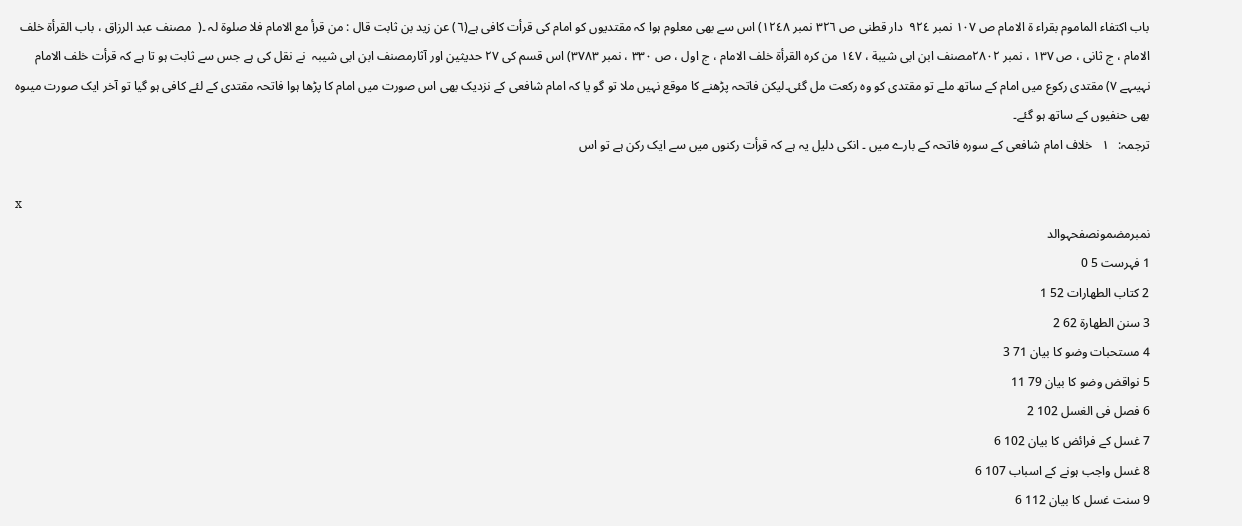باب اکتفاء الماموم بقراء ة الامام ص ١٠٧ نمبر ٩٢٤  دار قطنی ص ٣٢٦ نمبر ١٢٤٨) اس سے بھی معلوم ہوا کہ مقتدیوں کو امام کی قرأت کافی ہے(٦) عن زید بن ثابت قال : من قرأ مع الامام فلا صلوة لہ ۔(  مصنف عبد الرزاق ، باب القرأة خلف الامام ، ج ثانی ، ص ١٣٧ ، نمبر ٢٨٠٢مصنف ابن ابی شیبة ، ١٤٧ من کرہ القرأة خلف الامام ، ج اول ، ص ٣٣٠ ، نمبر ٣٧٨٣) اس قسم کی ٢٧ حدیثین اور آثارمصنف ابن ابی شیبہ  نے نقل کی ہے جس سے ثابت ہو تا ہے کہ قرأت خلف الامام نہیںہے ٧) مقتدی رکوع میں امام کے ساتھ ملے تو مقتدی کو وہ رکعت مل گئی۔لیکن فاتحہ پڑھنے کا موقع نہیں ملا تو گو یا کہ امام شافعی کے نزدیک بھی اس صورت میں امام کا پڑھا ہوا فاتحہ مقتدی کے لئے کافی ہو گیا تو آخر ایک صورت میںوہ بھی حنفیوں کے ساتھ ہو گئے۔
ترجمہ:   ١   خلاف امام شافعی کے سورہ فاتحہ کے بارے میں ۔ انکی دلیل یہ ہے کہ قرأت رکنوں میں سے ایک رکن ہے تو اس

x
نمبرمضمونصفحہوالد
1 فہرست 5 0
2 کتاب الطھارات 52 1
3 سنن الطھارة 62 2
4 مستحبات وضو کا بیان 71 3
5 نواقض وضو کا بیان 79 11
6 فصل فی الغسل 102 2
7 غسل کے فرائض کا بیان 102 6
8 غسل واجب ہونے کے اسباب 107 6
9 سنت غسل کا بیان 112 6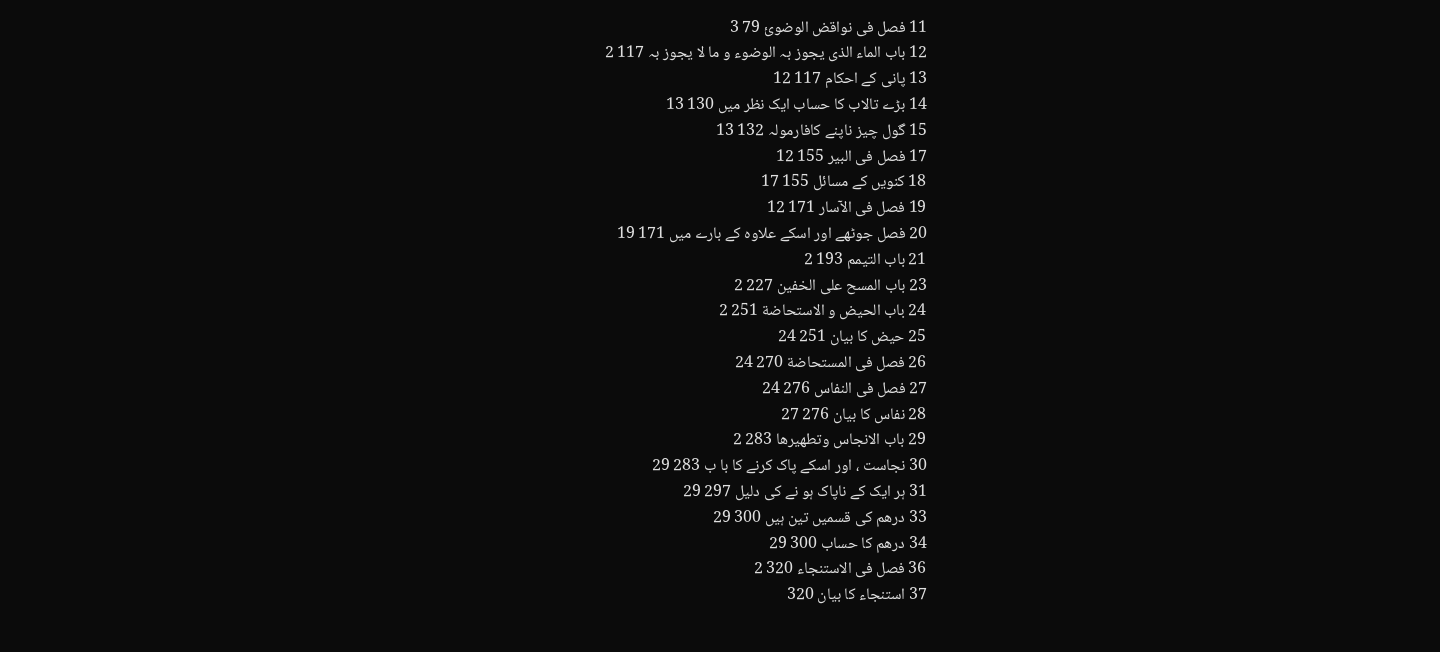11 فصل فی نواقض الوضوئ 79 3
12 باب الماء الذی یجوز بہ الوضوء و ما لا یجوز بہ 117 2
13 پانی کے احکام 117 12
14 بڑے تالاب کا حساب ایک نظر میں 130 13
15 گول چیز ناپنے کافارمولہ 132 13
17 فصل فی البیر 155 12
18 کنویں کے مسائل 155 17
19 فصل فی الآسار 171 12
20 فصل جوٹھے اور اسکے علاوہ کے بارے میں 171 19
21 باب التیمم 193 2
23 باب المسح علی الخفین 227 2
24 باب الحیض و الاستحاضة 251 2
25 حیض کا بیان 251 24
26 فصل فی المستحاضة 270 24
27 فصل فی النفاس 276 24
28 نفاس کا بیان 276 27
29 باب الانجاس وتطھیرھا 283 2
30 نجاست ، اور اسکے پاک کرنے کا با ب 283 29
31 ہر ایک کے ناپاک ہو نے کی دلیل 297 29
33 درھم کی قسمیں تین ہیں 300 29
34 درھم کا حساب 300 29
36 فصل فی الاستنجاء 320 2
37 استنجاء کا بیان 320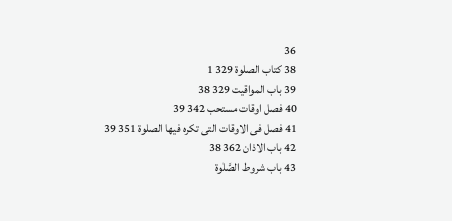36
38 کتاب الصلوة 329 1
39 باب المواقیت 329 38
40 فصل اوقات مستحب 342 39
41 فصل فی الاوقات التی تکرہ فیھا الصلوة 351 39
42 باب الاذان 362 38
43 باب شروط الصَّلٰوة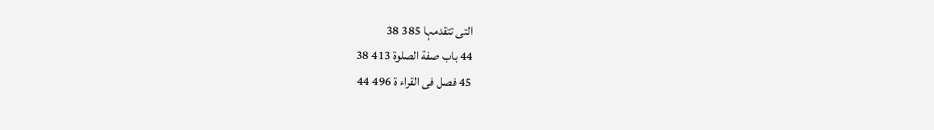التی تتقدمہا 385 38
44 باب صفة الصلوة 413 38
45 فصل فی القراء ة 496 44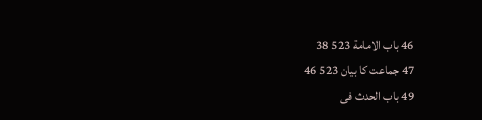46 باب الامامة 523 38
47 جماعت کا بیان 523 46
49 باب الحدث فی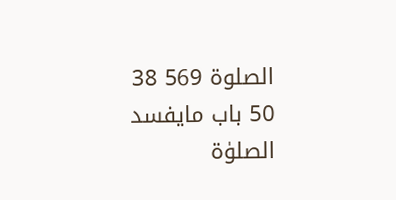الصلوة 569 38
50 باب مایفسد الصلوٰة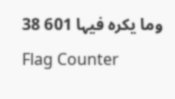وما یکرہ فیہا 601 38
Flag Counter